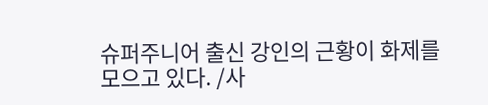슈퍼주니어 출신 강인의 근황이 화제를 모으고 있다. /사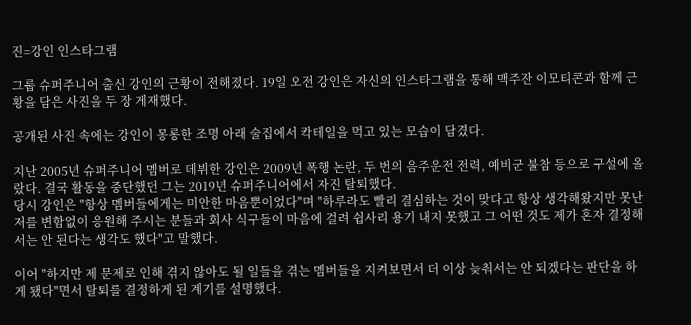진=강인 인스타그램

그룹 슈퍼주니어 출신 강인의 근황이 전해졌다. 19일 오전 강인은 자신의 인스타그램을 통해 맥주잔 이모티콘과 함께 근황을 담은 사진을 두 장 게재했다.

공개된 사진 속에는 강인이 몽롱한 조명 아래 술집에서 칵테일을 먹고 있는 모습이 담겼다.

지난 2005년 슈퍼주니어 멤버로 데뷔한 강인은 2009년 폭행 논란, 두 번의 음주운전 전력, 예비군 불참 등으로 구설에 올랐다. 결국 활동을 중단했던 그는 2019년 슈퍼주니어에서 자진 탈퇴했다.
당시 강인은 "항상 멤버들에게는 미안한 마음뿐이었다"며 "하루라도 빨리 결심하는 것이 맞다고 항상 생각해왔지만 못난 저를 변함없이 응원해 주시는 분들과 회사 식구들이 마음에 걸려 쉽사리 용기 내지 못했고 그 어떤 것도 제가 혼자 결정해서는 안 된다는 생각도 했다"고 말했다.

이어 "하지만 제 문제로 인해 겪지 않아도 될 일들을 겪는 멤버들을 지켜보면서 더 이상 늦춰서는 안 되겠다는 판단을 하게 됐다"면서 탈퇴를 결정하게 된 계기를 설명했다.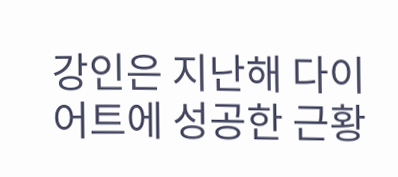강인은 지난해 다이어트에 성공한 근황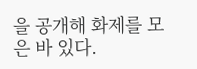을 공개해 화제를 모은 바 있다.